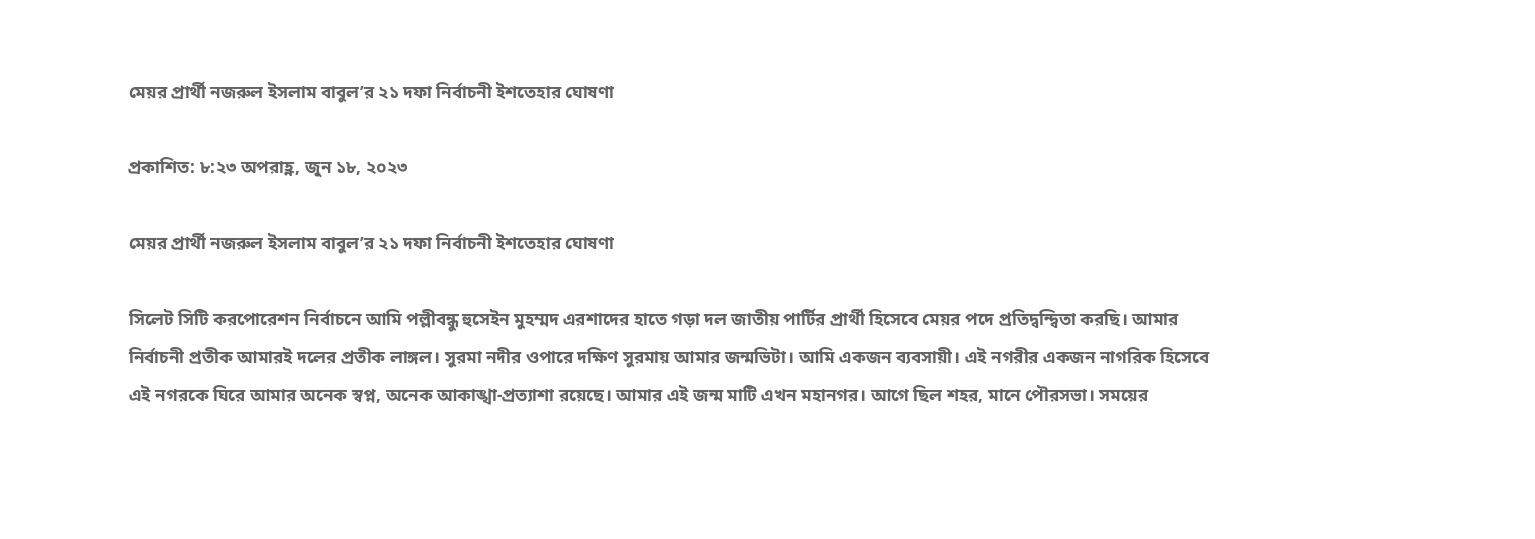মেয়র প্রার্থী নজরুল ইসলাম বাবুল’র ২১ দফা নির্বাচনী ইশতেহার ঘোষণা

প্রকাশিত: ৮:২৩ অপরাহ্ণ, জুন ১৮, ২০২৩

মেয়র প্রার্থী নজরুল ইসলাম বাবুল’র ২১ দফা নির্বাচনী ইশতেহার ঘোষণা

সিলেট সিটি করপোরেশন নির্বাচনে আমি পল্লীবন্ধু হুসেইন মুহম্মদ এরশাদের হাতে গড়া দল জাতীয় পার্টির প্রার্থী হিসেবে মেয়র পদে প্রতিদ্বন্দ্বিতা করছি। আমার নির্বাচনী প্রতীক আমারই দলের প্রতীক লাঙ্গল। সুরমা নদীর ওপারে দক্ষিণ সুরমায় আমার জন্মভিটা। আমি একজন ব্যবসায়ী। এই নগরীর একজন নাগরিক হিসেবে এই নগরকে ঘিরে আমার অনেক স্বপ্ন, অনেক আকাঙ্খা-প্রত্যাশা রয়েছে। আমার এই জন্ম মাটি এখন মহানগর। আগে ছিল শহর, মানে পৌরসভা। সময়ের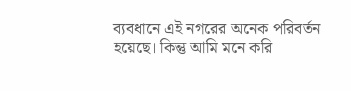ব্যবধানে এই নগরের অনেক পরিবর্তন হয়েছে। কিন্তু আমি মনে করি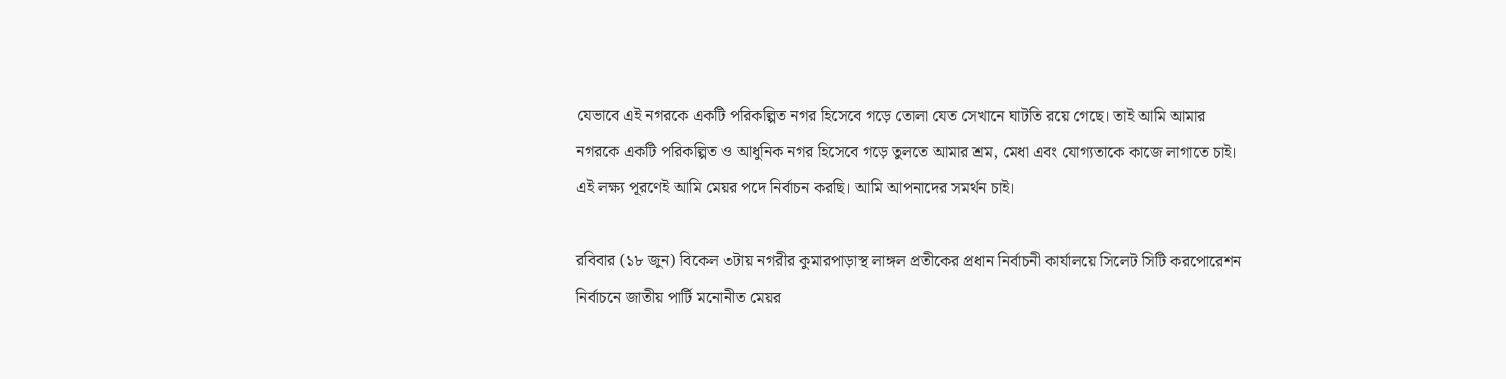যেভাবে এই নগরকে একটি পরিকল্পিত নগর হিসেবে গড়ে তোলা যেত সেখানে ঘাটতি রয়ে গেছে। তাই আমি আমার নগরকে একটি পরিকল্পিত ও আধুনিক নগর হিসেবে গড়ে তুলতে আমার শ্রম, মেধা এবং যোগ্যতাকে কাজে লাগাতে চাই। এই লক্ষ্য পূরণেই আমি মেয়র পদে নির্বাচন করছি। আমি আপনাদের সমর্থন চাই।

রবিবার (১৮ জুন) বিকেল ৩টায় নগরীর কুমারপাড়াস্থ লাঙ্গল প্রতীকের প্রধান নির্বাচনী কার্যালয়ে সিলেট সিটি করপোরেশন নির্বাচনে জাতীয় পার্টি মনোনীত মেয়র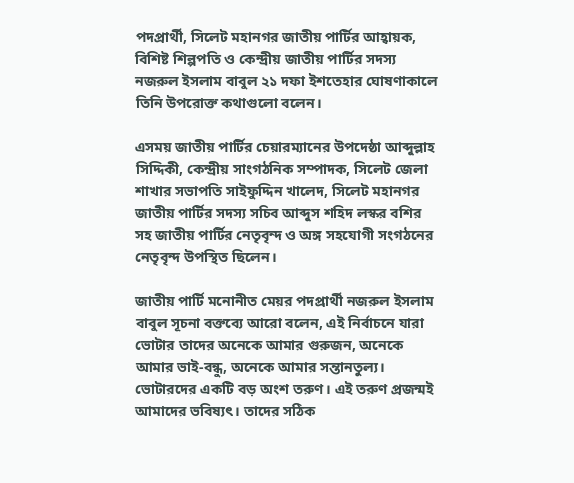পদপ্রার্থী, সিলেট মহানগর জাতীয় পার্টির আহ্বায়ক, বিশিষ্ট শিল্পপতি ও কেন্দ্রীয় জাতীয় পার্টির সদস্য নজরুল ইসলাম বাবুল ২১ দফা ইশতেহার ঘোষণাকালে তিনি উপরোক্ত কথাগুলো বলেন।

এসময় জাতীয় পার্টির চেয়ারম্যানের উপদেষ্ঠা আব্দুল্লাহ সিদ্দিকী, কেন্দ্রীয় সাংগঠনিক সম্পাদক, সিলেট জেলা শাখার সভাপতি সাইফুদ্দিন খালেদ, সিলেট মহানগর জাতীয় পার্টির সদস্য সচিব আব্দুস শহিদ লস্কর বশির সহ জাতীয় পার্টির নেতৃবৃন্দ ও অঙ্গ সহযোগী সংগঠনের নেতৃবৃন্দ উপস্থিত ছিলেন।

জাতীয় পার্টি মনোনীত মেয়র পদপ্রার্থী নজরুল ইসলাম বাবুল সূচনা বক্তব্যে আরো বলেন, এই নির্বাচনে যারা ভোটার তাদের অনেকে আমার গুরুজন, অনেকে আমার ভাই-বন্ধু, অনেকে আমার সন্তানতুল্য। ভোটারদের একটি বড় অংশ তরুণ। এই তরুণ প্রজন্মই আমাদের ভবিষ্যৎ। তাদের সঠিক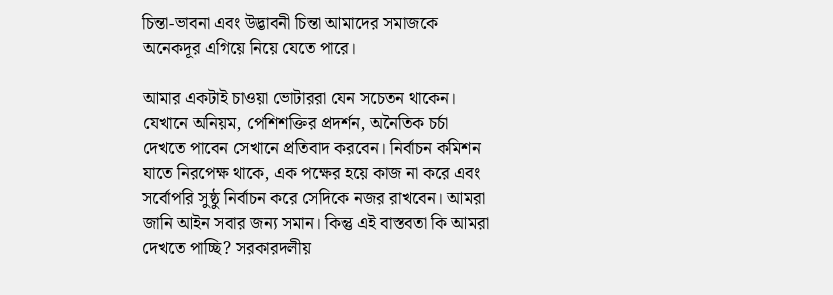চিন্তা-ভাবনা এবং উদ্ভাবনী চিন্তা আমাদের সমাজকে অনেকদূর এগিয়ে নিয়ে যেতে পারে।

আমার একটাই চাওয়া ভোটাররা যেন সচেতন থাকেন। যেখানে অনিয়ম, পেশিশক্তির প্রদর্শন, অনৈতিক চর্চা দেখতে পাবেন সেখানে প্রতিবাদ করবেন। নির্বাচন কমিশন যাতে নিরপেক্ষ থাকে, এক পক্ষের হয়ে কাজ না করে এবং সর্বোপরি সুষ্ঠু নির্বাচন করে সেদিকে নজর রাখবেন। আমরা জানি আইন সবার জন্য সমান। কিন্তু এই বাস্তবতা কি আমরা দেখতে পাচ্ছি? সরকারদলীয়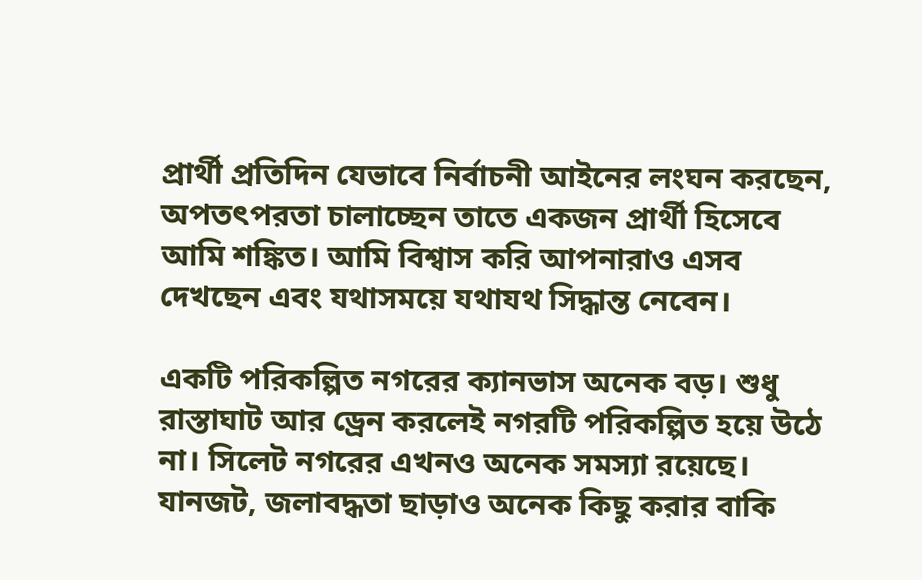প্রার্থী প্রতিদিন যেভাবে নির্বাচনী আইনের লংঘন করছেন, অপতৎপরতা চালাচ্ছেন তাতে একজন প্রার্থী হিসেবে আমি শঙ্কিত। আমি বিশ্বাস করি আপনারাও এসব দেখছেন এবং যথাসময়ে যথাযথ সিদ্ধান্ত নেবেন।

একটি পরিকল্পিত নগরের ক্যানভাস অনেক বড়। শুধু রাস্তাঘাট আর ড্রেন করলেই নগরটি পরিকল্পিত হয়ে উঠে না। সিলেট নগরের এখনও অনেক সমস্যা রয়েছে। যানজট, জলাবদ্ধতা ছাড়াও অনেক কিছু করার বাকি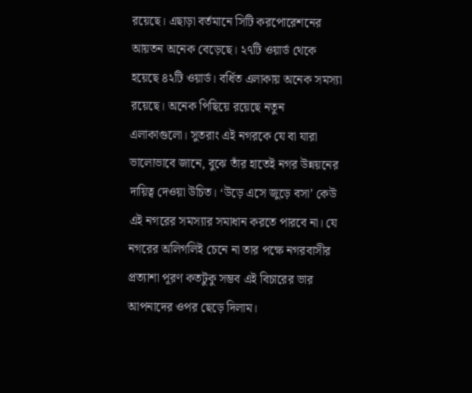রয়েছে। এছাড়া বর্তমানে সিটি করপোরেশনের আয়তন অনেক বেড়েছে। ২৭টি ওয়ার্ড থেকে হয়েছে ৪২টি ওয়ার্ড। বর্ধিত এলাকায় অনেক সমস্যা রয়েছে। অনেক পিছিয়ে রয়েছে নতুন এলাকাগুলো। সুতরাং এই নগরকে যে বা যারা ভালোভাবে জানে, বুঝে তাঁর হাতেই নগর উন্নয়নের দায়িত্ব দেওয়া উচিত। ‘উড়ে এসে জুড়ে বসা’ কেউ এই নগরের সমস্যার সমাধান করতে পারবে না। যে নগরের অলিগলিই চেনে না তার পক্ষে নগরবাসীর প্রত্যাশা পূরণ কতটুকু সম্ভব এই বিচারের ভার আপনাদের ওপর ছেড়ে দিলাম।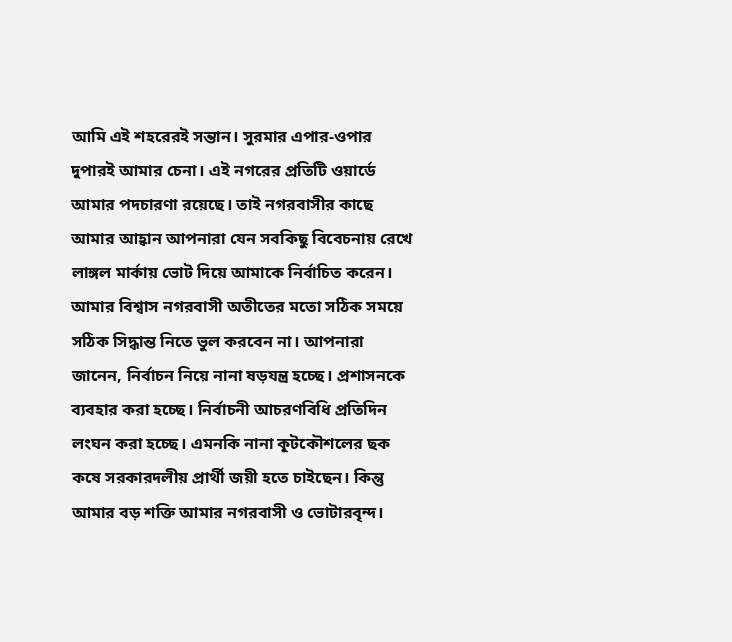আমি এই শহরেরই সন্তান। সুরমার এপার-ওপার দুপারই আমার চেনা। এই নগরের প্রতিটি ওয়ার্ডে আমার পদচারণা রয়েছে। তাই নগরবাসীর কাছে আমার আহ্বান আপনারা যেন সবকিছু বিবেচনায় রেখে লাঙ্গল মার্কায় ভোট দিয়ে আমাকে নির্বাচিত করেন। আমার বিশ্বাস নগরবাসী অতীতের মতো সঠিক সময়ে সঠিক সিদ্ধান্ত নিতে ভুল করবেন না। আপনারা জানেন, নির্বাচন নিয়ে নানা ষড়যন্ত্র হচ্ছে। প্রশাসনকে ব্যবহার করা হচ্ছে। নির্বাচনী আচরণবিধি প্রতিদিন লংঘন করা হচ্ছে। এমনকি নানা কূটকৌশলের ছক কষে সরকারদলীয় প্রার্থী জয়ী হতে চাইছেন। কিন্তু আমার বড় শক্তি আমার নগরবাসী ও ভোটারবৃন্দ।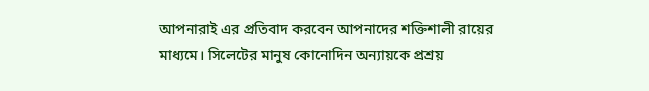আপনারাই এর প্রতিবাদ করবেন আপনাদের শক্তিশালী রায়ের মাধ্যমে। সিলেটের মানুষ কোনোদিন অন্যায়কে প্রশ্রয়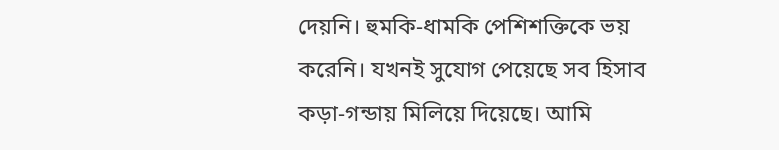দেয়নি। হুমকি-ধামকি পেশিশক্তিকে ভয় করেনি। যখনই সুযোগ পেয়েছে সব হিসাব কড়া-গন্ডায় মিলিয়ে দিয়েছে। আমি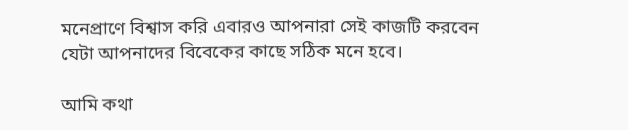মনেপ্রাণে বিশ্বাস করি এবারও আপনারা সেই কাজটি করবেন যেটা আপনাদের বিবেকের কাছে সঠিক মনে হবে।

আমি কথা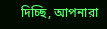দিচ্ছি, আপনারা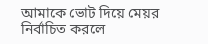আমাকে ভোট দিয়ে মেয়র নির্বাচিত করলে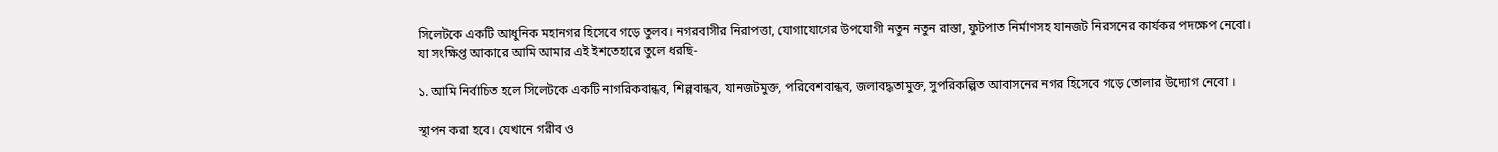সিলেটকে একটি আধুনিক মহানগর হিসেবে গড়ে তুলব। নগরবাসীর নিরাপত্তা, যোগাযোগের উপযোগী নতুন নতুন রাস্তা, ফুটপাত নির্মাণসহ যানজট নিরসনের কার্যকর পদক্ষেপ নেবো। যা সংক্ষিপ্ত আকারে আমি আমার এই ইশতেহারে তুলে ধরছি-

১. আমি নির্বাচিত হলে সিলেটকে একটি নাগরিকবান্ধব, শিল্পবান্ধব, যানজটমুক্ত, পরিবেশবান্ধব, জলাবদ্ধতামুক্ত, সুপরিকল্পিত আবাসনের নগর হিসেবে গড়ে তোলার উদ্যোগ নেবো ।

স্থাপন করা হবে। যেখানে গরীব ও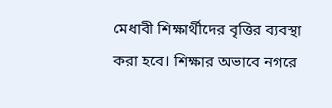মেধাবী শিক্ষার্থীদের বৃত্তির ব্যবস্থা করা হবে। শিক্ষার অভাবে নগরে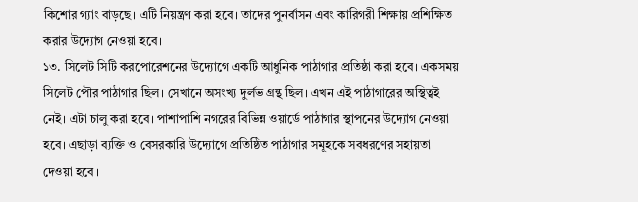কিশোর গ্যাং বাড়ছে। এটি নিয়ন্ত্রণ করা হবে। তাদের পুনর্বাসন এবং কারিগরী শিক্ষায় প্রশিক্ষিত করার উদ্যোগ নেওয়া হবে।
১৩. সিলেট সিটি করপোরেশনের উদ্যোগে একটি আধুনিক পাঠাগার প্রতিষ্ঠা করা হবে। একসময় সিলেট পৌর পাঠাগার ছিল। সেখানে অসংখ্য দুর্লভ গ্রন্থ ছিল। এখন এই পাঠাগারের অস্থিত্বই নেই। এটা চালু করা হবে। পাশাপাশি নগরের বিভিন্ন ওয়ার্ডে পাঠাগার স্থাপনের উদ্যোগ নেওয়া হবে। এছাড়া ব্যক্তি ও বেসরকারি উদ্যোগে প্রতিষ্ঠিত পাঠাগার সমূহকে সবধরণের সহায়তা দেওয়া হবে ।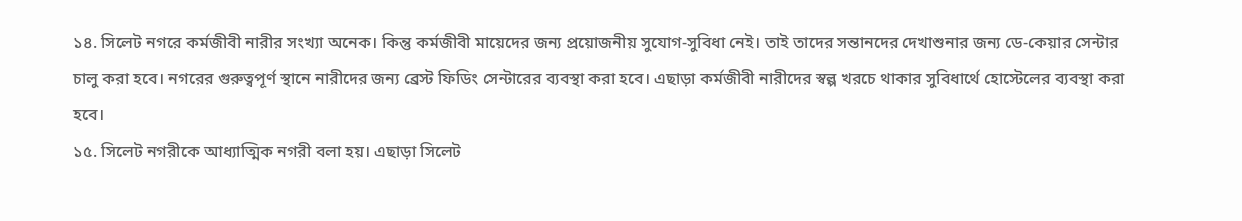১৪. সিলেট নগরে কর্মজীবী নারীর সংখ্যা অনেক। কিন্তু কর্মজীবী মায়েদের জন্য প্রয়োজনীয় সুযোগ-সুবিধা নেই। তাই তাদের সন্তানদের দেখাশুনার জন্য ডে-কেয়ার সেন্টার চালু করা হবে। নগরের গুরুত্বপূর্ণ স্থানে নারীদের জন্য ব্রেস্ট ফিডিং সেন্টারের ব্যবস্থা করা হবে। এছাড়া কর্মজীবী নারীদের স্বল্প খরচে থাকার সুবিধার্থে হোস্টেলের ব্যবস্থা করা হবে।
১৫. সিলেট নগরীকে আধ্যাত্মিক নগরী বলা হয়। এছাড়া সিলেট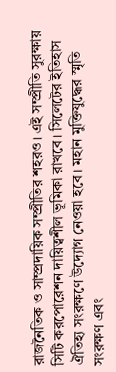রাজনৈতিক ও সাম্প্রদায়িক সম্প্রীতির শহরও। এই সম্প্রীতি সুরক্ষায় সিটি করপোরেশন দায়িত্বশীল ভূমিকা রাখবে। সিলেটের ইতিহাস ঐতিহ্য সংরক্ষণে উদ্যোগ নেওয়া হবে। মহান মুক্তিযুদ্ধের স্মৃতি সংরক্ষণ এবং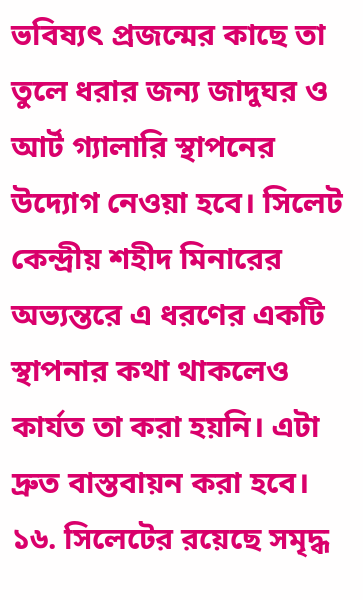ভবিষ্যৎ প্রজন্মের কাছে তা তুলে ধরার জন্য জাদুঘর ও আর্ট গ্যালারি স্থাপনের উদ্যোগ নেওয়া হবে। সিলেট কেন্দ্রীয় শহীদ মিনারের অভ্যন্তরে এ ধরণের একটি স্থাপনার কথা থাকলেও কার্যত তা করা হয়নি। এটা দ্রুত বাস্তবায়ন করা হবে।
১৬. সিলেটের রয়েছে সমৃদ্ধ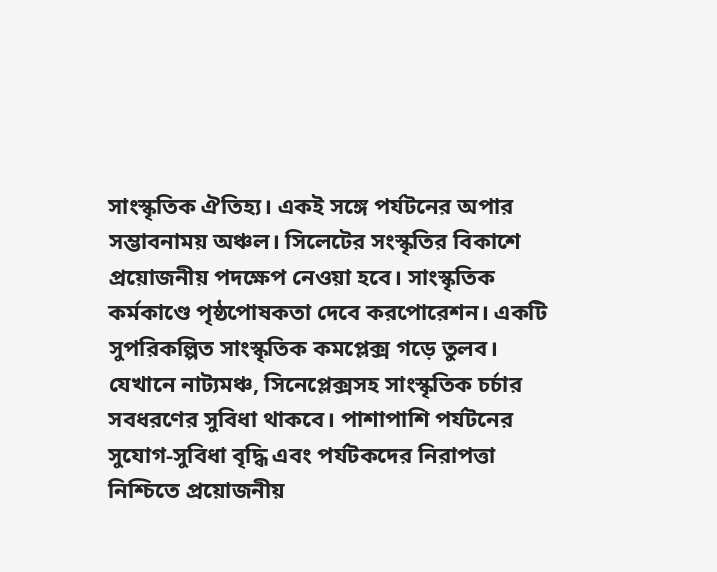সাংস্কৃতিক ঐতিহ্য। একই সঙ্গে পর্যটনের অপার সম্ভাবনাময় অঞ্চল। সিলেটের সংস্কৃতির বিকাশে প্রয়োজনীয় পদক্ষেপ নেওয়া হবে। সাংস্কৃতিক কর্মকাণ্ডে পৃষ্ঠপোষকতা দেবে করপোরেশন। একটি সুপরিকল্পিত সাংস্কৃতিক কমপ্লেক্স গড়ে তুলব। যেখানে নাট্যমঞ্চ, সিনেপ্লেক্সসহ সাংস্কৃতিক চর্চার সবধরণের সুবিধা থাকবে। পাশাপাশি পর্যটনের সুযোগ-সুবিধা বৃদ্ধি এবং পর্যটকদের নিরাপত্তা নিশ্চিতে প্রয়োজনীয়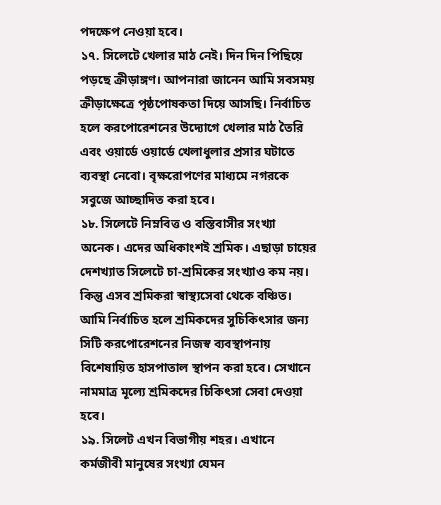পদক্ষেপ নেওয়া হবে।
১৭. সিলেটে খেলার মাঠ নেই। দিন দিন পিছিয়ে পড়ছে ক্রীড়াঙ্গণ। আপনারা জানেন আমি সবসময় ক্রীড়াক্ষেত্রে পৃষ্ঠপোষকতা দিয়ে আসছি। নির্বাচিত হলে করপোরেশনের উদ্যোগে খেলার মাঠ তৈরি এবং ওয়ার্ডে ওয়ার্ডে খেলাধুলার প্রসার ঘটাতে ব্যবস্থা নেবো। বৃক্ষরোপণের মাধ্যমে নগরকে সবুজে আচ্ছাদিত করা হবে।
১৮. সিলেটে নিম্নবিত্ত ও বস্তিবাসীর সংখ্যা অনেক। এদের অধিকাংশই শ্রমিক। এছাড়া চায়ের দেশখ্যাত সিলেটে চা-শ্রমিকের সংখ্যাও কম নয়। কিন্তু এসব শ্রমিকরা স্বাস্থ্যসেবা থেকে বঞ্চিত। আমি নির্বাচিত হলে শ্রমিকদের সুচিকিৎসার জন্য সিটি করপোরেশনের নিজস্ব ব্যবস্থাপনায় বিশেষায়িত হাসপাতাল স্থাপন করা হবে। সেখানে নামমাত্র মূল্যে শ্রমিকদের চিকিৎসা সেবা দেওয়া হবে।
১৯. সিলেট এখন বিভাগীয় শহর। এখানে কর্মজীবী মানুষের সংখ্যা যেমন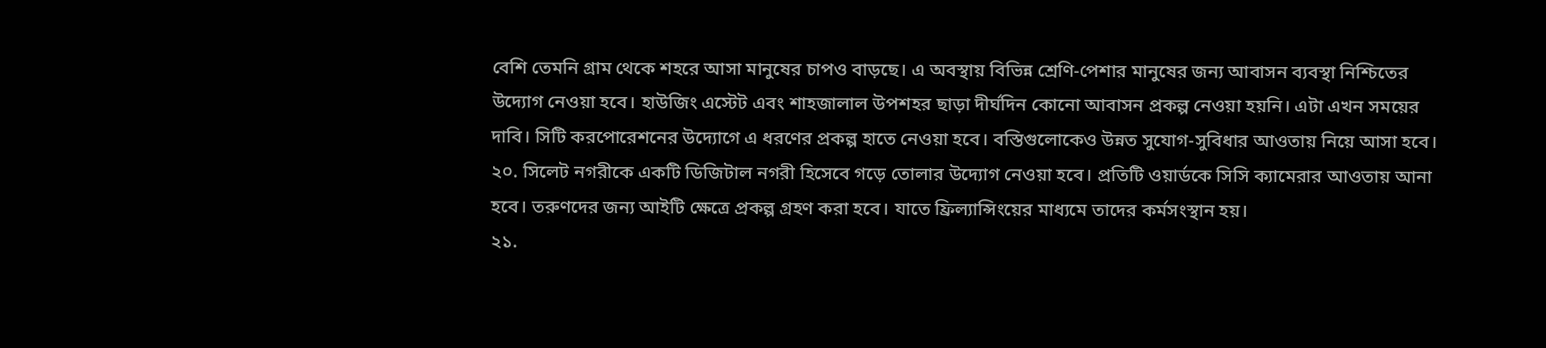বেশি তেমনি গ্রাম থেকে শহরে আসা মানুষের চাপও বাড়ছে। এ অবস্থায় বিভিন্ন শ্রেণি-পেশার মানুষের জন্য আবাসন ব্যবস্থা নিশ্চিতের উদ্যোগ নেওয়া হবে। হাউজিং এস্টেট এবং শাহজালাল উপশহর ছাড়া দীর্ঘদিন কোনো আবাসন প্রকল্প নেওয়া হয়নি। এটা এখন সময়ের দাবি। সিটি করপোরেশনের উদ্যোগে এ ধরণের প্রকল্প হাতে নেওয়া হবে। বস্তিগুলোকেও উন্নত সুযোগ-সুবিধার আওতায় নিয়ে আসা হবে।
২০. সিলেট নগরীকে একটি ডিজিটাল নগরী হিসেবে গড়ে তোলার উদ্যোগ নেওয়া হবে। প্রতিটি ওয়ার্ডকে সিসি ক্যামেরার আওতায় আনা হবে। তরুণদের জন্য আইটি ক্ষেত্রে প্রকল্প গ্রহণ করা হবে। যাতে ফ্রিল্যান্সিংয়ের মাধ্যমে তাদের কর্মসংস্থান হয়।
২১.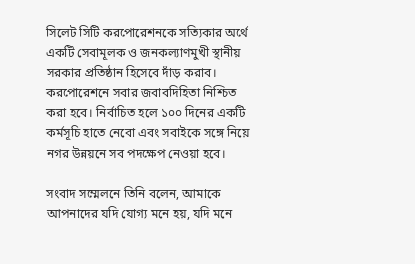সিলেট সিটি করপোরেশনকে সত্যিকার অর্থে একটি সেবামূলক ও জনকল্যাণমুখী স্থানীয় সরকার প্রতিষ্ঠান হিসেবে দাঁড় করাব। করপোরেশনে সবার জবাবদিহিতা নিশ্চিত করা হবে। নির্বাচিত হলে ১০০ দিনের একটি কর্মসূচি হাতে নেবো এবং সবাইকে সঙ্গে নিয়ে নগর উন্নয়নে সব পদক্ষেপ নেওয়া হবে।

সংবাদ সম্মেলনে তিনি বলেন, আমাকে আপনাদের যদি যোগ্য মনে হয়, যদি মনে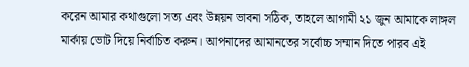করেন আমার কথাগুলো সত্য এবং উন্নয়ন ভাবনা সঠিক, তাহলে আগামী ২১ জুন আমাকে লাঙ্গল মার্কায় ভোট দিয়ে নির্বাচিত করুন। আপনাদের আমানতের সর্বোচ্চ সম্মান দিতে পারব এই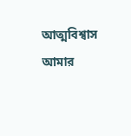আত্মবিশ্বাস আমার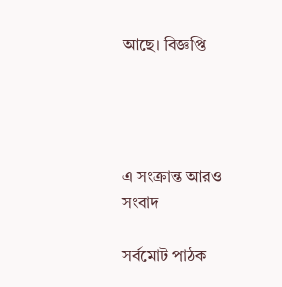আছে। বিজ্ঞপ্তি




এ সংক্রান্ত আরও সংবাদ

সর্বমোট পাঠক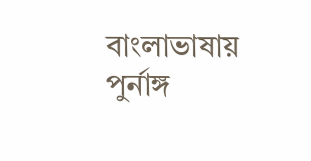বাংলাভাষায় পুর্নাঙ্গ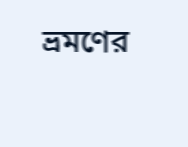ভ্রমণের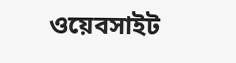ওয়েবসাইট